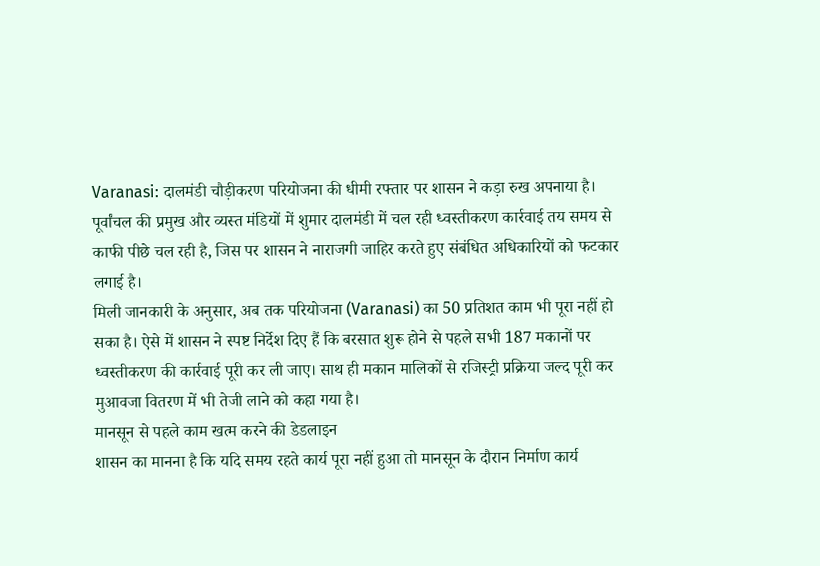Varanasi: दालमंडी चौड़ीकरण परियोजना की धीमी रफ्तार पर शासन ने कड़ा रुख अपनाया है। पूर्वांचल की प्रमुख और व्यस्त मंडियों में शुमार दालमंडी में चल रही ध्वस्तीकरण कार्रवाई तय समय से काफी पीछे चल रही है, जिस पर शासन ने नाराजगी जाहिर करते हुए संबंधित अधिकारियों को फटकार लगाई है।
मिली जानकारी के अनुसार, अब तक परियोजना (Varanasi) का 50 प्रतिशत काम भी पूरा नहीं हो सका है। ऐसे में शासन ने स्पष्ट निर्देश दिए हैं कि बरसात शुरू होने से पहले सभी 187 मकानों पर ध्वस्तीकरण की कार्रवाई पूरी कर ली जाए। साथ ही मकान मालिकों से रजिस्ट्री प्रक्रिया जल्द पूरी कर मुआवजा वितरण में भी तेजी लाने को कहा गया है।
मानसून से पहले काम खत्म करने की डेडलाइन
शासन का मानना है कि यदि समय रहते कार्य पूरा नहीं हुआ तो मानसून के दौरान निर्माण कार्य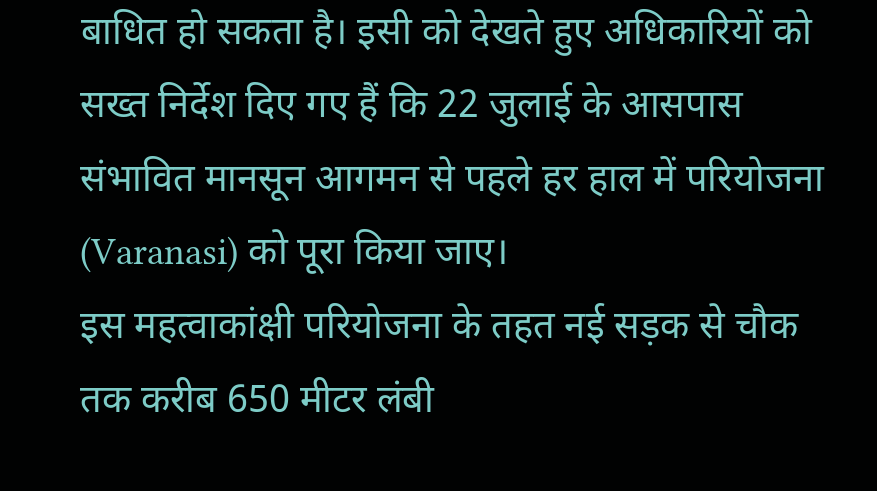बाधित हो सकता है। इसी को देखते हुए अधिकारियों को सख्त निर्देश दिए गए हैं कि 22 जुलाई के आसपास संभावित मानसून आगमन से पहले हर हाल में परियोजना (Varanasi) को पूरा किया जाए।
इस महत्वाकांक्षी परियोजना के तहत नई सड़क से चौक तक करीब 650 मीटर लंबी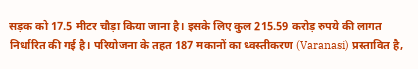सड़क को 17.5 मीटर चौड़ा किया जाना है। इसके लिए कुल 215.59 करोड़ रुपये की लागत निर्धारित की गई है। परियोजना के तहत 187 मकानों का ध्वस्तीकरण (Varanasi) प्रस्तावित है,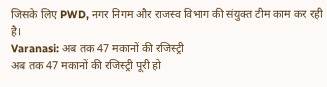जिसके लिए PWD, नगर निगम और राजस्व विभाग की संयुक्त टीम काम कर रही है।
Varanasi: अब तक 47 मकानों की रजिस्ट्री
अब तक 47 मकानों की रजिस्ट्री पूरी हो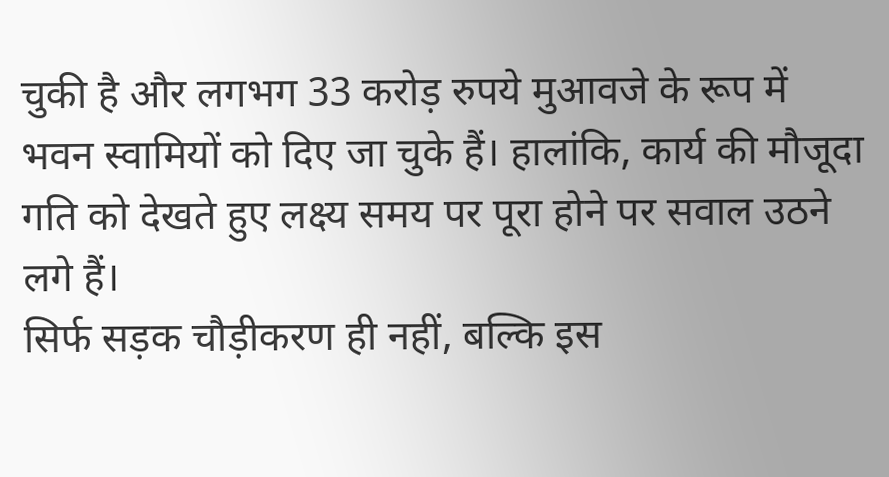चुकी है और लगभग 33 करोड़ रुपये मुआवजे के रूप में भवन स्वामियों को दिए जा चुके हैं। हालांकि, कार्य की मौजूदा गति को देखते हुए लक्ष्य समय पर पूरा होने पर सवाल उठने लगे हैं।
सिर्फ सड़क चौड़ीकरण ही नहीं, बल्कि इस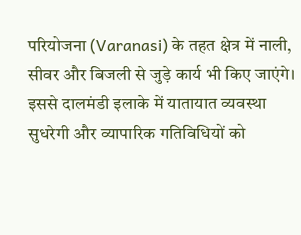परियोजना (Varanasi) के तहत क्षेत्र में नाली, सीवर और बिजली से जुड़े कार्य भी किए जाएंगे। इससे दालमंडी इलाके में यातायात व्यवस्था सुधरेगी और व्यापारिक गतिविधियों को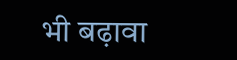भी बढ़ावा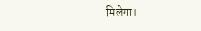मिलेगा।